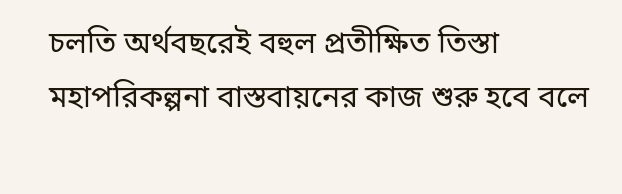চলতি অর্থবছরেই বহুল প্রতীক্ষিত তিস্তা মহাপরিকল্পনা বাস্তবায়নের কাজ শুরু হবে বলে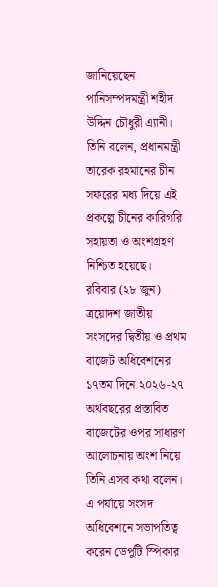জানিয়েছেন পানিসম্পদমন্ত্রী শহীদ উদ্দিন চৌধুরী এ্যানী। তিনি বলেন, প্রধানমন্ত্রী তারেক রহমানের চীন সফরের মধ্য দিয়ে এই প্রকল্পে চীনের কারিগরি সহায়তা ও অংশগ্রহণ নিশ্চিত হয়েছে।
রবিবার (২৮ জুন) ত্রয়োদশ জাতীয় সংসদের দ্বিতীয় ও প্রথম বাজেট অধিবেশনের ১৭তম দিনে ২০২৬-২৭ অর্থবছরের প্রস্তাবিত বাজেটের ওপর সাধারণ আলোচনায় অংশ নিয়ে তিনি এসব কথা বলেন। এ পর্যায়ে সংসদ অধিবেশনে সভাপতিত্ব করেন ডেপুটি স্পিকার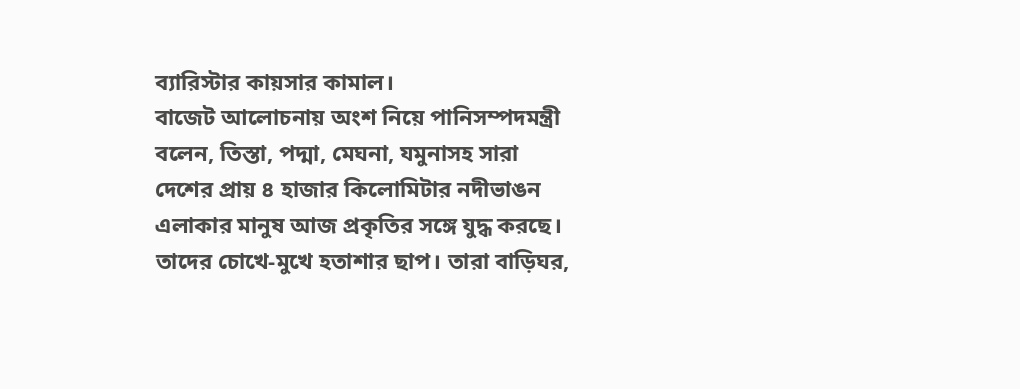ব্যারিস্টার কায়সার কামাল।
বাজেট আলোচনায় অংশ নিয়ে পানিসম্পদমন্ত্রী বলেন, তিস্তা, পদ্মা, মেঘনা, যমুনাসহ সারা দেশের প্রায় ৪ হাজার কিলোমিটার নদীভাঙন এলাকার মানুষ আজ প্রকৃতির সঙ্গে যুদ্ধ করছে। তাদের চোখে-মুখে হতাশার ছাপ। তারা বাড়িঘর,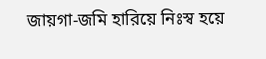জায়গা-জমি হারিয়ে নিঃস্ব হয়ে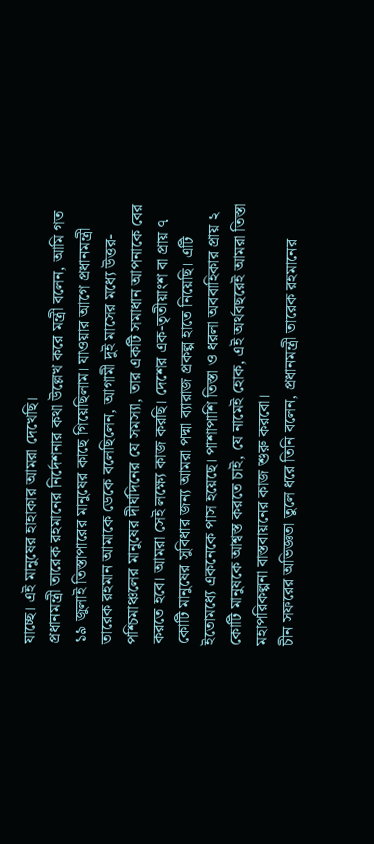যাচ্ছে। এই মানুষের হাহাকার আমরা দেখেছি।
প্রধানমন্ত্রী তারেক রহমানের নির্দেশনার কথা উল্লেখ করে মন্ত্রী বলেন, আমি গত ১৯ জুলাই তিস্তাপারের মানুষের কাছে গিয়েছিলাম। যাওয়ার আগে প্রধানমন্ত্রী তারেক রহমান আমাকে ডেকে বলেছিলেন, আগামী দুই মাসের মধ্যে উত্তর-পশ্চিমাঞ্চলের মানুষের দীর্ঘদিনের যে সমস্যা, তার একটি সমাধান আপনাকে বের করতে হবে। আমরা সেই লক্ষ্যে কাজ করছি। দেশের এক-তৃতীয়াংশ বা প্রায় ৭ কোটি মানুষের সুবিধার জন্য আমরা পদ্মা ব্যারাজ প্রকল্প হাতে নিয়েছি। এটি ইতোমধ্যে একনেকে পাস হয়েছে। পাশাপাশি তিস্তা ও ধরলা অববাহিকার প্রায় ২ কোটি মানুষকে আশ্বস্ত করতে চাই, যে নামেই হোক, এই অর্থবছরেই আমরা তিস্তা মহাপরিকল্পনা বাস্তবায়নের কাজ শুরু করবো।
চীন সফরের অভিজ্ঞতা তুলে ধরে তিনি বলেন, প্রধানমন্ত্রী তারেক রহমানের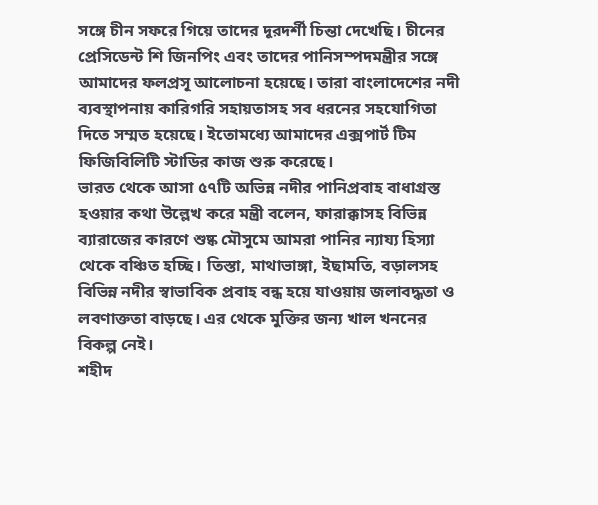সঙ্গে চীন সফরে গিয়ে তাদের দূরদর্শী চিন্তা দেখেছি। চীনের প্রেসিডেন্ট শি জিনপিং এবং তাদের পানিসম্পদমন্ত্রীর সঙ্গে আমাদের ফলপ্রসূ আলোচনা হয়েছে। তারা বাংলাদেশের নদী ব্যবস্থাপনায় কারিগরি সহায়তাসহ সব ধরনের সহযোগিতা দিতে সম্মত হয়েছে। ইতোমধ্যে আমাদের এক্সপার্ট টিম ফিজিবিলিটি স্টাডির কাজ শুরু করেছে।
ভারত থেকে আসা ৫৭টি অভিন্ন নদীর পানিপ্রবাহ বাধাগ্রস্ত হওয়ার কথা উল্লেখ করে মন্ত্রী বলেন, ফারাক্কাসহ বিভিন্ন ব্যারাজের কারণে শুষ্ক মৌসুমে আমরা পানির ন্যায্য হিস্যা থেকে বঞ্চিত হচ্ছি। তিস্তা, মাথাভাঙ্গা, ইছামতি, বড়ালসহ বিভিন্ন নদীর স্বাভাবিক প্রবাহ বন্ধ হয়ে যাওয়ায় জলাবদ্ধতা ও লবণাক্ততা বাড়ছে। এর থেকে মুক্তির জন্য খাল খননের বিকল্প নেই।
শহীদ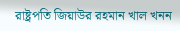রাষ্ট্রপতি জিয়াউর রহমান খাল খনন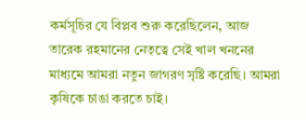কর্মসূচির যে বিপ্লব শুরু করেছিলেন, আজ তারেক রহমানের নেতৃত্বে সেই খাল খননের মাধ্যমে আমরা নতুন জাগরণ সৃষ্টি করেছি। আমরা কৃষিকে চাঙা করতে চাই।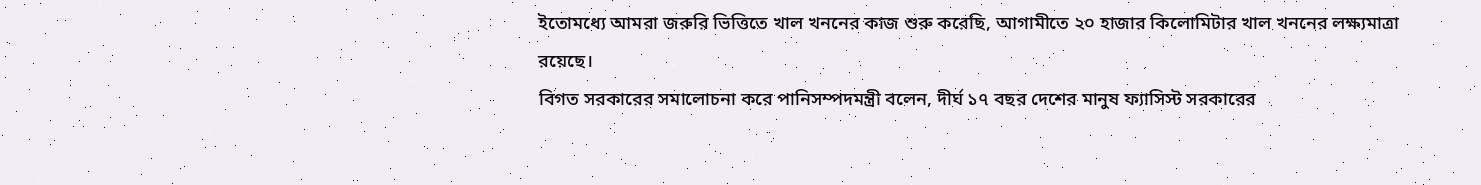ইতোমধ্যে আমরা জরুরি ভিত্তিতে খাল খননের কাজ শুরু করেছি, আগামীতে ২০ হাজার কিলোমিটার খাল খননের লক্ষ্যমাত্রা রয়েছে।
বিগত সরকারের সমালোচনা করে পানিসম্পদমন্ত্রী বলেন, দীর্ঘ ১৭ বছর দেশের মানুষ ফ্যাসিস্ট সরকারের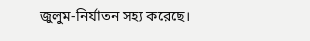জুলুম-নির্যাতন সহ্য করেছে।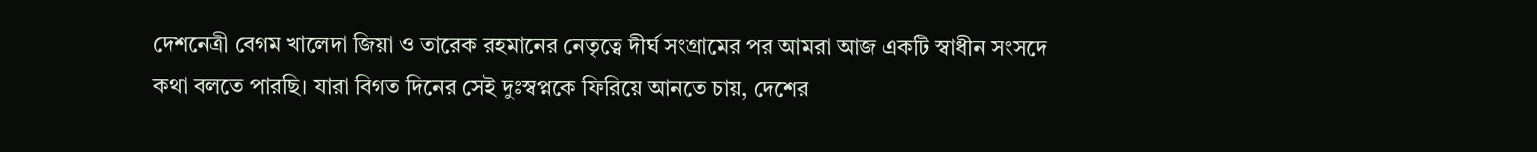দেশনেত্রী বেগম খালেদা জিয়া ও তারেক রহমানের নেতৃত্বে দীর্ঘ সংগ্রামের পর আমরা আজ একটি স্বাধীন সংসদে কথা বলতে পারছি। যারা বিগত দিনের সেই দুঃস্বপ্নকে ফিরিয়ে আনতে চায়, দেশের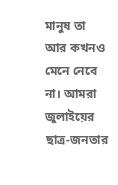মানুষ তা আর কখনও মেনে নেবে না। আমরা জুলাইয়ের ছাত্র-জনতার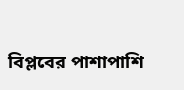বিপ্লবের পাশাপাশি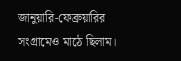জানুয়ারি-ফেব্রুয়ারির সংগ্রামেও মাঠে ছিলাম।